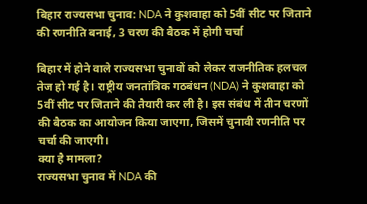बिहार राज्यसभा चुनाव: NDA ने कुशवाहा को 5वीं सीट पर जिताने की रणनीति बनाई, 3 चरण की बैठक में होगी चर्चा

बिहार में होने वाले राज्यसभा चुनावों को लेकर राजनीतिक हलचल तेज हो गई है। राष्ट्रीय जनतांत्रिक गठबंधन (NDA) ने कुशवाहा को 5वीं सीट पर जिताने की तैयारी कर ली है। इस संबंध में तीन चरणों की बैठक का आयोजन किया जाएगा, जिसमें चुनावी रणनीति पर चर्चा की जाएगी।
क्या है मामला?
राज्यसभा चुनाव में NDA की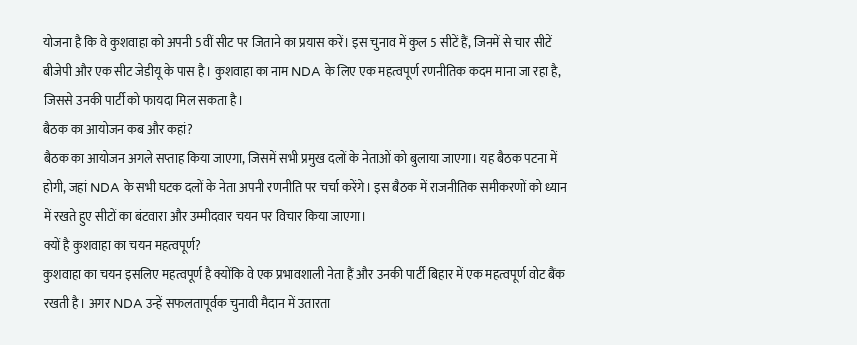योजना है कि वे कुशवाहा को अपनी 5वीं सीट पर जिताने का प्रयास करें। इस चुनाव में कुल 5 सीटें हैं, जिनमें से चार सीटें बीजेपी और एक सीट जेडीयू के पास है। कुशवाहा का नाम NDA के लिए एक महत्वपूर्ण रणनीतिक कदम माना जा रहा है, जिससे उनकी पार्टी को फायदा मिल सकता है।
बैठक का आयोजन कब और कहां?
बैठक का आयोजन अगले सप्ताह किया जाएगा, जिसमें सभी प्रमुख दलों के नेताओं को बुलाया जाएगा। यह बैठक पटना में होगी, जहां NDA के सभी घटक दलों के नेता अपनी रणनीति पर चर्चा करेंगे। इस बैठक में राजनीतिक समीकरणों को ध्यान में रखते हुए सीटों का बंटवारा और उम्मीदवार चयन पर विचार किया जाएगा।
क्यों है कुशवाहा का चयन महत्वपूर्ण?
कुशवाहा का चयन इसलिए महत्वपूर्ण है क्योंकि वे एक प्रभावशाली नेता हैं और उनकी पार्टी बिहार में एक महत्वपूर्ण वोट बैंक रखती है। अगर NDA उन्हें सफलतापूर्वक चुनावी मैदान में उतारता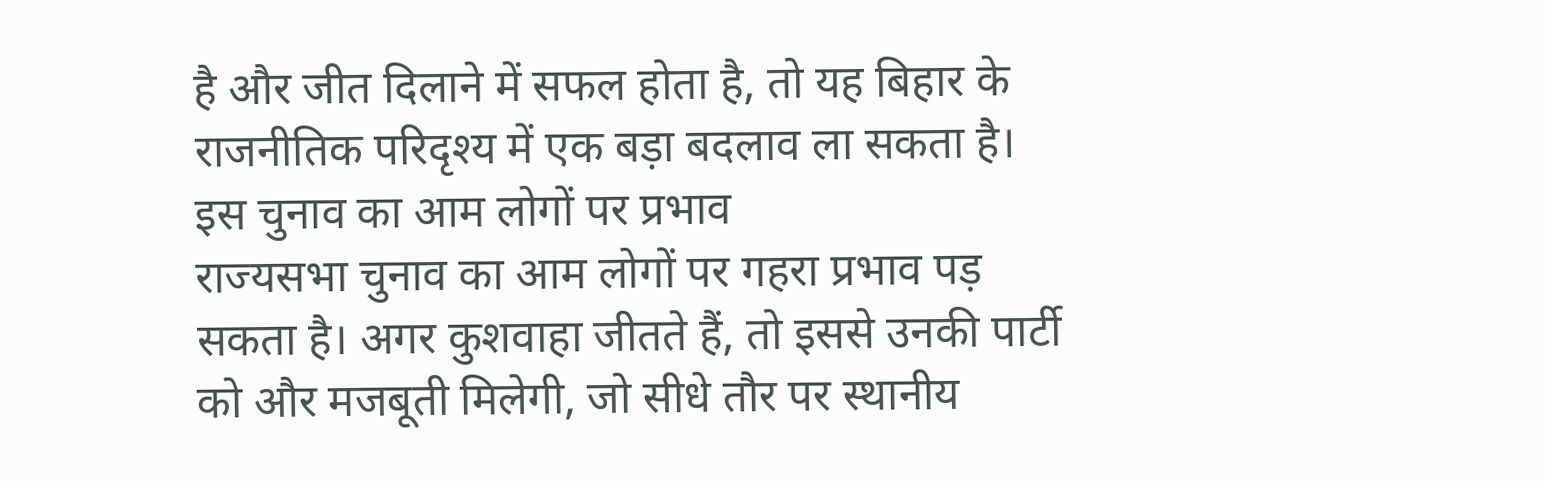है और जीत दिलाने में सफल होता है, तो यह बिहार के राजनीतिक परिदृश्य में एक बड़ा बदलाव ला सकता है।
इस चुनाव का आम लोगों पर प्रभाव
राज्यसभा चुनाव का आम लोगों पर गहरा प्रभाव पड़ सकता है। अगर कुशवाहा जीतते हैं, तो इससे उनकी पार्टी को और मजबूती मिलेगी, जो सीधे तौर पर स्थानीय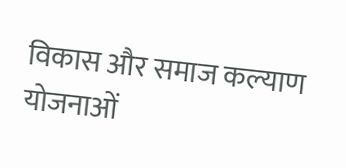विकास और समाज कल्याण योजनाओं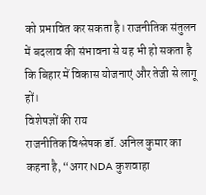को प्रभावित कर सकता है। राजनीतिक संतुलन में बदलाव की संभावना से यह भी हो सकता है कि बिहार में विकास योजनाएं और तेजी से लागू हों।
विशेषज्ञों की राय
राजनीतिक विश्लेषक डॉ. अनिल कुमार का कहना है, “अगर NDA कुशवाहा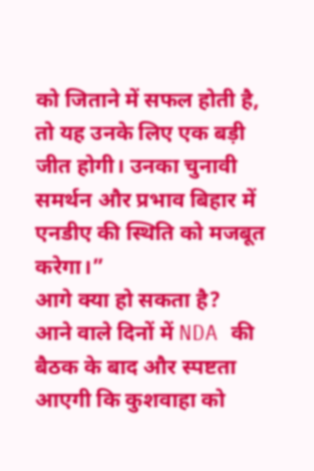को जिताने में सफल होती है, तो यह उनके लिए एक बड़ी जीत होगी। उनका चुनावी समर्थन और प्रभाव बिहार में एनडीए की स्थिति को मजबूत करेगा।”
आगे क्या हो सकता है?
आने वाले दिनों में NDA की बैठक के बाद और स्पष्टता आएगी कि कुशवाहा को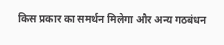किस प्रकार का समर्थन मिलेगा और अन्य गठबंधन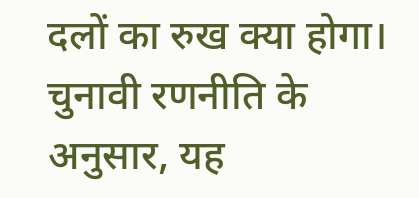दलों का रुख क्या होगा। चुनावी रणनीति के अनुसार, यह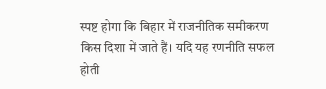स्पष्ट होगा कि बिहार में राजनीतिक समीकरण किस दिशा में जाते हैं। यदि यह रणनीति सफल होती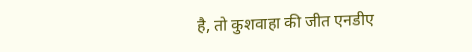है, तो कुशवाहा की जीत एनडीए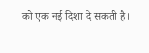को एक नई दिशा दे सकती है।